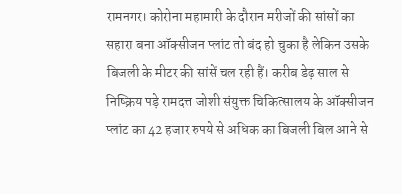रामनगर। कोरोना महामारी के दौरान मरीजों की सांसों का सहारा बना ऑक्सीजन प्लांट तो बंद हो चुका है लेकिन उसके बिजली के मीटर की सांसें चल रही हैं। करीब डेढ़ साल से निष्क्रिय पड़े रामदत्त जोशी संयुक्त चिकित्सालय के ऑक्सीजन प्लांट का 42 हजार रुपये से अधिक का बिजली बिल आने से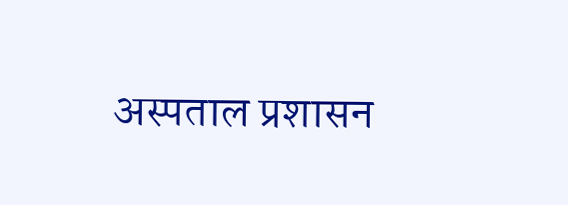अस्पताल प्रशासन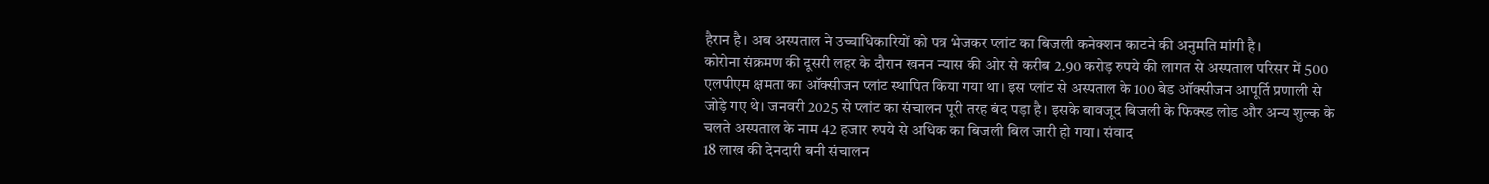हैरान है। अब अस्पताल ने उच्चाधिकारियों को पत्र भेजकर प्लांट का बिजली कनेक्शन काटने की अनुमति मांगी है।
कोरोना संक्रमण की दूसरी लहर के दौरान खनन न्यास की ओर से करीब 2.90 करोड़ रुपये की लागत से अस्पताल परिसर में 500 एलपीएम क्षमता का ऑक्सीजन प्लांट स्थापित किया गया था। इस प्लांट से अस्पताल के 100 बेड ऑक्सीजन आपूर्ति प्रणाली से जोड़े गए थे। जनवरी 2025 से प्लांट का संचालन पूरी तरह बंद पड़ा है। इसके बावजूद बिजली के फिक्स्ड लोड और अन्य शुल्क के चलते अस्पताल के नाम 42 हजार रुपये से अधिक का बिजली बिल जारी हो गया। संवाद
18 लाख की देनदारी बनी संचालन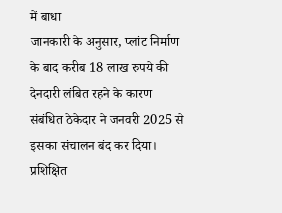में बाधा
जानकारी के अनुसार, प्लांट निर्माण के बाद करीब 18 लाख रुपये की देनदारी लंबित रहने के कारण संबंधित ठेकेदार ने जनवरी 2025 से इसका संचालन बंद कर दिया। प्रशिक्षित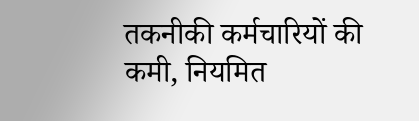तकनीकी कर्मचारियों की कमी, नियमित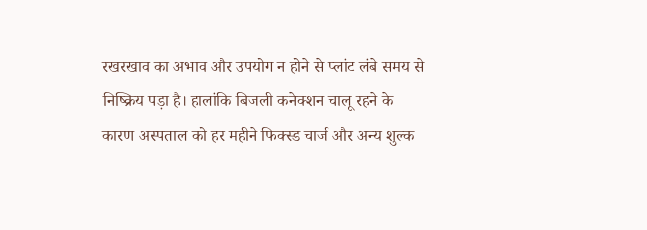रखरखाव का अभाव और उपयोग न होने से प्लांट लंबे समय से निष्क्रिय पड़ा है। हालांकि बिजली कनेक्शन चालू रहने के कारण अस्पताल को हर महीने फिक्स्ड चार्ज और अन्य शुल्क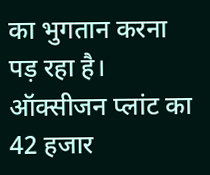का भुगतान करना पड़ रहा है।
ऑक्सीजन प्लांट का 42 हजार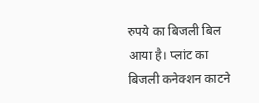रुपये का बिजली बिल आया है। प्लांट का बिजली कनेक्शन काटने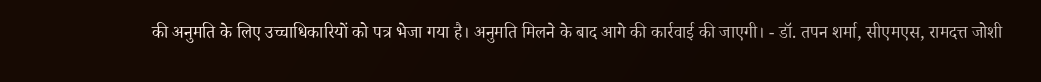की अनुमति के लिए उच्चाधिकारियों को पत्र भेजा गया है। अनुमति मिलने के बाद आगे की कार्रवाई की जाएगी। - डॉ. तपन शर्मा, सीएमएस, रामदत्त जोशी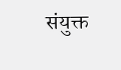संयुक्त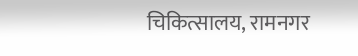चिकित्सालय, रामनगर